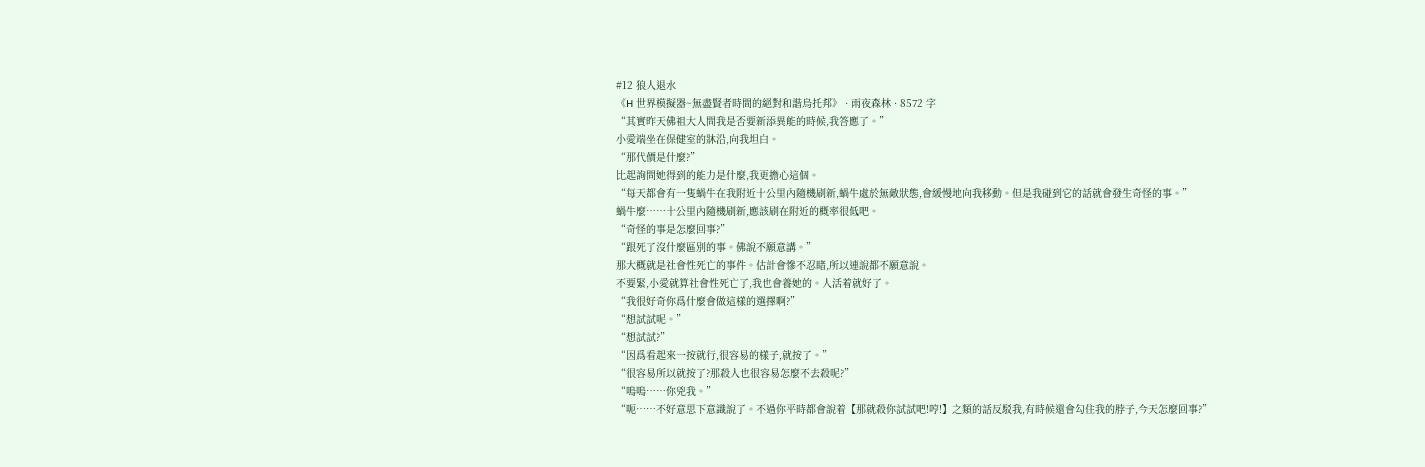#12 狼人退水
《H 世界模擬器~無盡賢者時間的絕對和諧烏托邦》 · 雨夜森林 · 8572 字
“其實昨天佛祖大人問我是否要新添異能的時候,我答應了。”
小愛端坐在保健室的牀沿,向我坦白。
“那代價是什麼?”
比起詢問她得到的能力是什麼,我更擔心這個。
“每天都會有一隻蝸牛在我附近十公里內隨機刷新,蝸牛處於無敵狀態,會緩慢地向我移動。但是我碰到它的話就會發生奇怪的事。”
蝸牛麼……十公里內隨機刷新,應該刷在附近的概率很低吧。
“奇怪的事是怎麼回事?”
“跟死了沒什麼區別的事。佛說不願意講。”
那大概就是社會性死亡的事件。估計會慘不忍睹,所以連說都不願意說。
不要緊,小愛就算社會性死亡了,我也會養她的。人活着就好了。
“我很好奇你爲什麼會做這樣的選擇啊?”
“想試試呢。”
“想試試?”
“因爲看起來一按就行,很容易的樣子,就按了。”
“很容易所以就按了?那殺人也很容易怎麼不去殺呢?”
“嗚嗚……你兇我。”
“呃……不好意思下意識說了。不過你平時都會說着【那就殺你試試吧!哼!】之類的話反駁我,有時候還會勾住我的脖子,今天怎麼回事?”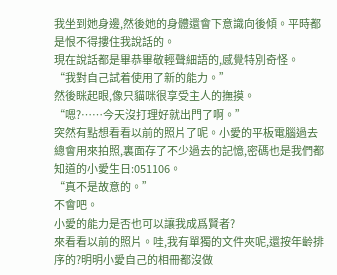我坐到她身邊,然後她的身體還會下意識向後傾。平時都是恨不得摟住我說話的。
現在說話都是畢恭畢敬輕聲細語的,感覺特別奇怪。
“我對自己試着使用了新的能力。”
然後眯起眼,像只貓咪很享受主人的撫摸。
“嗯?……今天沒打理好就出門了啊。”
突然有點想看看以前的照片了呢。小愛的平板電腦過去總會用來拍照,裏面存了不少過去的記憶,密碼也是我們都知道的小愛生日:051106。
“真不是故意的。”
不會吧。
小愛的能力是否也可以讓我成爲賢者?
來看看以前的照片。哇,我有單獨的文件夾呢,還按年齡排序的?明明小愛自己的相冊都沒做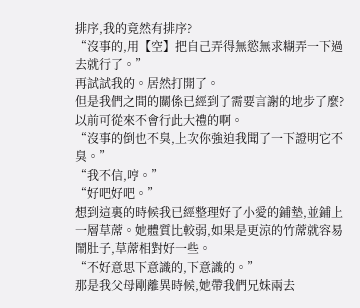排序,我的竟然有排序?
“沒事的,用【空】把自己弄得無慾無求糊弄一下過去就行了。”
再試試我的。居然打開了。
但是我們之間的關係已經到了需要言謝的地步了麼?以前可從來不會行此大禮的啊。
“沒事的倒也不臭,上次你強迫我聞了一下證明它不臭。”
“我不信,哼。”
“好吧好吧。”
想到這裏的時候我已經整理好了小愛的鋪墊,並鋪上一層草蓆。她體質比較弱,如果是更涼的竹蓆就容易鬧肚子,草蓆相對好一些。
“不好意思下意識的,下意識的。”
那是我父母剛離異時候,她帶我們兄妹兩去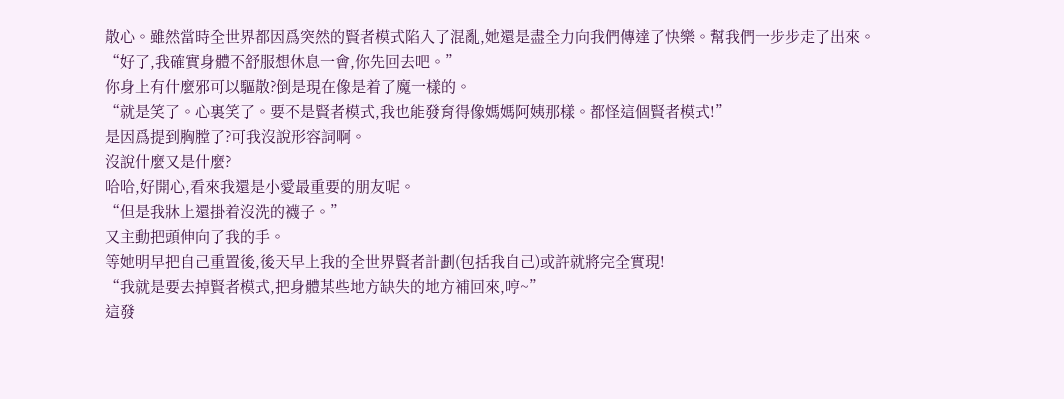散心。雖然當時全世界都因爲突然的賢者模式陷入了混亂,她還是盡全力向我們傳達了快樂。幫我們一步步走了出來。
“好了,我確實身體不舒服想休息一會,你先回去吧。”
你身上有什麼邪可以驅散?倒是現在像是着了魔一樣的。
“就是笑了。心裏笑了。要不是賢者模式,我也能發育得像媽媽阿姨那樣。都怪這個賢者模式!”
是因爲提到胸膛了?可我沒說形容詞啊。
沒說什麼又是什麼?
哈哈,好開心,看來我還是小愛最重要的朋友呢。
“但是我牀上還掛着沒洗的襪子。”
又主動把頭伸向了我的手。
等她明早把自己重置後,後天早上我的全世界賢者計劃(包括我自己)或許就將完全實現!
“我就是要去掉賢者模式,把身體某些地方缺失的地方補回來,哼~”
這發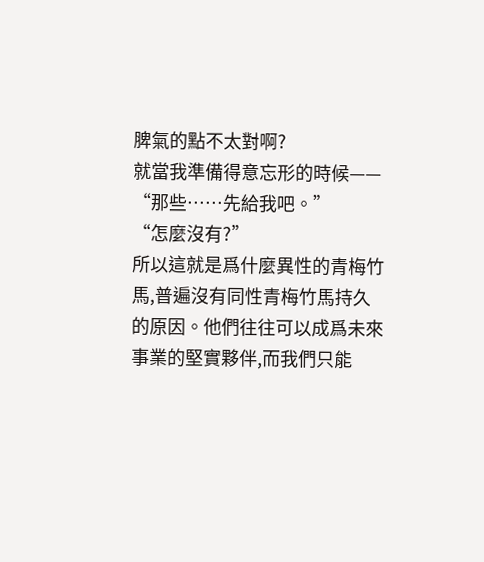脾氣的點不太對啊?
就當我準備得意忘形的時候——
“那些……先給我吧。”
“怎麼沒有?”
所以這就是爲什麼異性的青梅竹馬,普遍沒有同性青梅竹馬持久的原因。他們往往可以成爲未來事業的堅實夥伴,而我們只能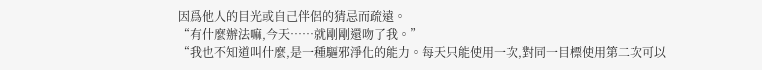因爲他人的目光或自己伴侶的猜忌而疏遠。
“有什麼辦法嘛,今天……就剛剛還吻了我。”
“我也不知道叫什麼,是一種驅邪淨化的能力。每天只能使用一次,對同一目標使用第二次可以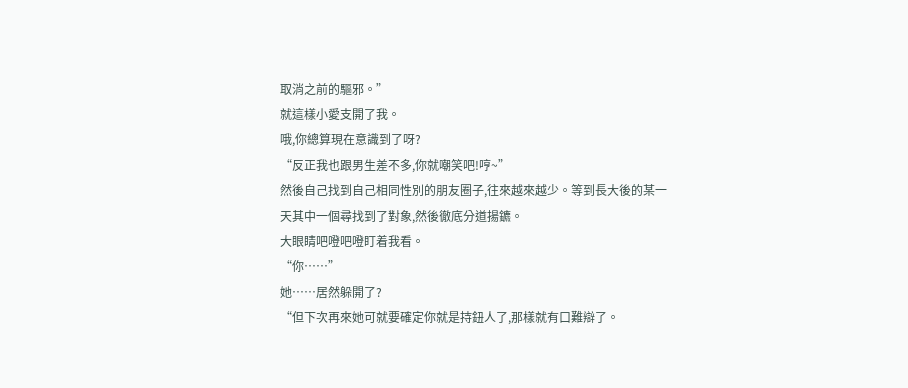取消之前的驅邪。”
就這樣小愛支開了我。
哦,你總算現在意識到了呀?
“反正我也跟男生差不多,你就嘲笑吧!哼~”
然後自己找到自己相同性別的朋友圈子,往來越來越少。等到長大後的某一天其中一個尋找到了對象,然後徹底分道揚鑣。
大眼睛吧噔吧噔盯着我看。
“你……”
她……居然躲開了?
“但下次再來她可就要確定你就是持鈕人了,那樣就有口難辯了。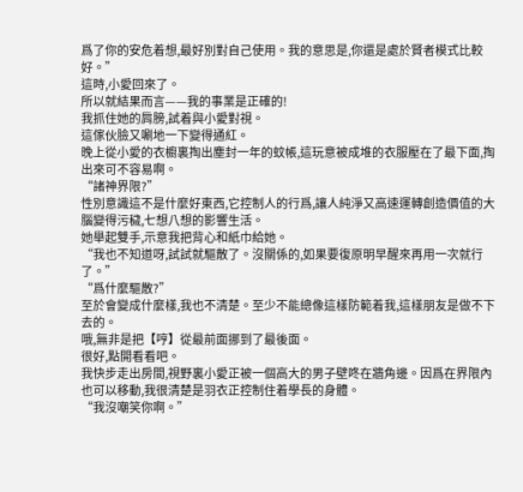爲了你的安危着想,最好別對自己使用。我的意思是,你還是處於賢者模式比較好。”
這時,小愛回來了。
所以就結果而言——我的事業是正確的!
我抓住她的肩膀,試着與小愛對視。
這傢伙臉又唰地一下變得通紅。
晚上從小愛的衣櫥裏掏出塵封一年的蚊帳,這玩意被成堆的衣服壓在了最下面,掏出來可不容易啊。
“諸神界限?”
性別意識這不是什麼好東西,它控制人的行爲,讓人純淨又高速運轉創造價值的大腦變得污穢,七想八想的影響生活。
她舉起雙手,示意我把背心和紙巾給她。
“我也不知道呀,試試就驅散了。沒關係的,如果要復原明早醒來再用一次就行了。”
“爲什麼驅散?”
至於會變成什麼樣,我也不清楚。至少不能總像這樣防範着我,這樣朋友是做不下去的。
哦,無非是把【哼】從最前面挪到了最後面。
很好,點開看看吧。
我快步走出房間,視野裏小愛正被一個高大的男子壁咚在牆角邊。因爲在界限內也可以移動,我很清楚是羽衣正控制住着學長的身體。
“我沒嘲笑你啊。”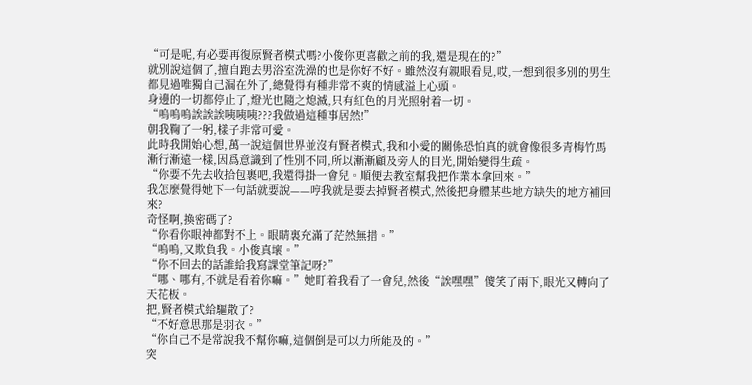“可是呢,有必要再復原賢者模式嗎?小俊你更喜歡之前的我,還是現在的?”
就別說這個了,擅自跑去男浴室洗澡的也是你好不好。雖然沒有親眼看見,哎,一想到很多別的男生都見過唯獨自己漏在外了,總覺得有種非常不爽的情感溢上心頭。
身邊的一切都停止了,燈光也隨之熄滅,只有紅色的月光照射着一切。
“嗚嗚嗚誒誒誒咦咦咦???我做過這種事居然!”
朝我鞠了一躬,樣子非常可愛。
此時我開始心想,萬一說這個世界並沒有賢者模式,我和小愛的關係恐怕真的就會像很多青梅竹馬漸行漸遠一樣,因爲意識到了性別不同,所以漸漸顧及旁人的目光,開始變得生疏。
“你要不先去收拾包裹吧,我還得掛一會兒。順便去教室幫我把作業本拿回來。”
我怎麼覺得她下一句話就要說——哼我就是要去掉賢者模式,然後把身體某些地方缺失的地方補回來?
奇怪啊,換密碼了?
“你看你眼神都對不上。眼睛裏充滿了茫然無措。”
“嗚嗚,又欺負我。小俊真壞。”
“你不回去的話誰給我寫課堂筆記呀?”
“哪、哪有,不就是看着你嘛。”她盯着我看了一會兒,然後“誒嘿嘿”傻笑了兩下,眼光又轉向了天花板。
把,賢者模式給驅散了?
“不好意思那是羽衣。”
“你自己不是常說我不幫你嘛,這個倒是可以力所能及的。”
突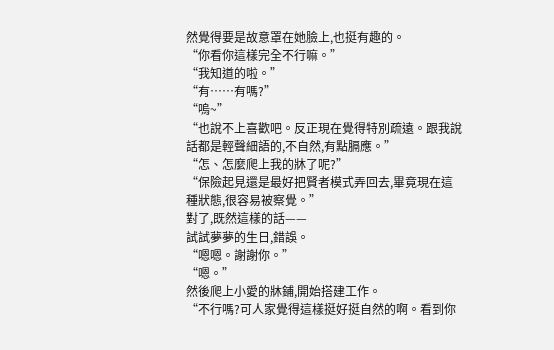然覺得要是故意罩在她臉上,也挺有趣的。
“你看你這樣完全不行嘛。”
“我知道的啦。”
“有……有嗎?”
“嗚~”
“也說不上喜歡吧。反正現在覺得特別疏遠。跟我說話都是輕聲細語的,不自然,有點膈應。”
“怎、怎麼爬上我的牀了呢?”
“保險起見還是最好把賢者模式弄回去,畢竟現在這種狀態,很容易被察覺。”
對了,既然這樣的話——
試試夢夢的生日,錯誤。
“嗯嗯。謝謝你。”
“嗯。”
然後爬上小愛的牀鋪,開始搭建工作。
“不行嗎?可人家覺得這樣挺好挺自然的啊。看到你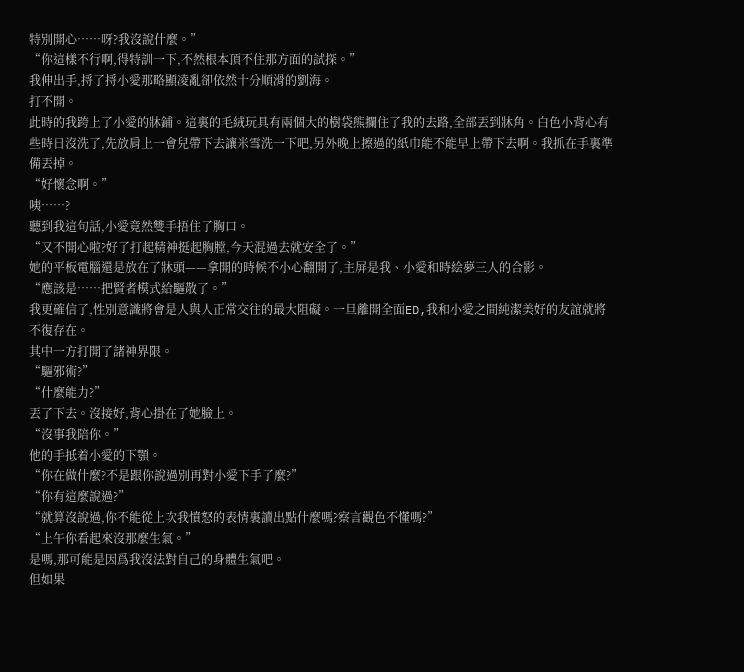特別開心……呀?我沒說什麼。”
“你這樣不行啊,得特訓一下,不然根本頂不住那方面的試探。”
我伸出手,捋了捋小愛那略顯凌亂卻依然十分順滑的劉海。
打不開。
此時的我跨上了小愛的牀鋪。這裏的毛絨玩具有兩個大的樹袋熊攔住了我的去路,全部丟到牀角。白色小背心有些時日沒洗了,先放肩上一會兒帶下去讓米雪洗一下吧,另外晚上擦過的紙巾能不能早上帶下去啊。我抓在手裏準備丟掉。
“好懷念啊。”
咦……?
聽到我這句話,小愛竟然雙手捂住了胸口。
“又不開心啦?好了打起精神挺起胸膛,今天混過去就安全了。”
她的平板電腦還是放在了牀頭——拿開的時候不小心翻開了,主屏是我、小愛和時絵夢三人的合影。
“應該是……把賢者模式給驅散了。”
我更確信了,性別意識將會是人與人正常交往的最大阻礙。一旦離開全面ED,我和小愛之間純潔美好的友誼就將不復存在。
其中一方打開了諸神界限。
“驅邪術?”
“什麼能力?”
丟了下去。沒接好,背心掛在了她臉上。
“沒事我陪你。”
他的手抵着小愛的下顎。
“你在做什麼?不是跟你說過別再對小愛下手了麼?”
“你有這麼說過?”
“就算沒說過,你不能從上次我憤怒的表情裏讀出點什麼嗎?察言觀色不懂嗎?”
“上午你看起來沒那麼生氣。”
是嗎,那可能是因爲我沒法對自己的身體生氣吧。
但如果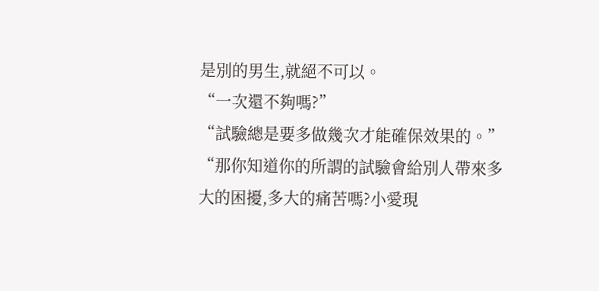是別的男生,就絕不可以。
“一次還不夠嗎?”
“試驗總是要多做幾次才能確保效果的。”
“那你知道你的所謂的試驗會給別人帶來多大的困擾,多大的痛苦嗎?小愛現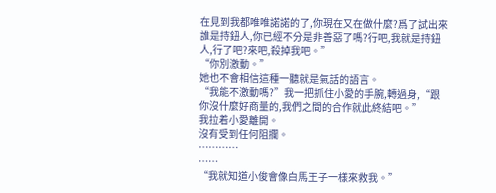在見到我都唯唯諾諾的了,你現在又在做什麼?爲了試出來誰是持鈕人,你已經不分是非善惡了嗎?行吧,我就是持鈕人,行了吧?來吧,殺掉我吧。”
“你別激動。”
她也不會相信這種一聽就是氣話的語言。
“我能不激動嗎?”我一把抓住小愛的手腕,轉過身,“跟你沒什麼好商量的,我們之間的合作就此終結吧。”
我拉着小愛離開。
沒有受到任何阻攔。
…………
……
“我就知道小俊會像白馬王子一樣來救我。”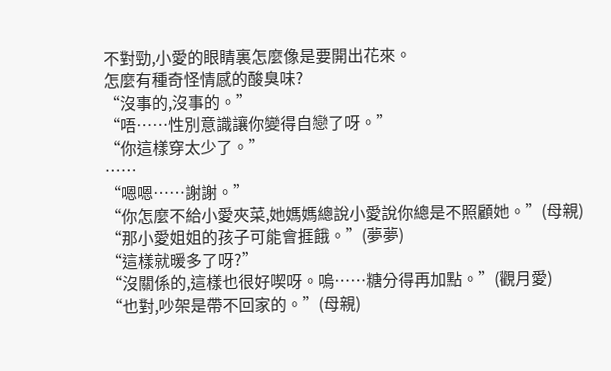不對勁,小愛的眼睛裏怎麼像是要開出花來。
怎麼有種奇怪情感的酸臭味?
“沒事的,沒事的。”
“唔……性別意識讓你變得自戀了呀。”
“你這樣穿太少了。”
……
“嗯嗯……謝謝。”
“你怎麼不給小愛夾菜,她媽媽總說小愛說你總是不照顧她。”(母親)
“那小愛姐姐的孩子可能會捱餓。”(夢夢)
“這樣就暖多了呀?”
“沒關係的,這樣也很好喫呀。嗚……糖分得再加點。”(觀月愛)
“也對,吵架是帶不回家的。”(母親)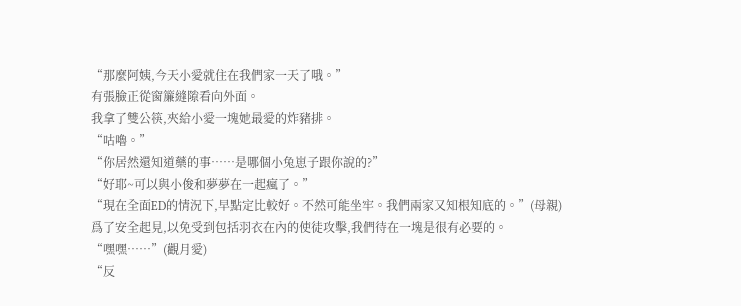“那麼阿姨,今天小愛就住在我們家一天了哦。”
有張臉正從窗簾縫隙看向外面。
我拿了雙公筷,夾給小愛一塊她最愛的炸豬排。
“咕嚕。”
“你居然還知道藥的事……是哪個小兔崽子跟你說的?”
“好耶~可以與小俊和夢夢在一起瘋了。”
“現在全面ED的情況下,早點定比較好。不然可能坐牢。我們兩家又知根知底的。”(母親)
爲了安全起見,以免受到包括羽衣在內的使徒攻擊,我們待在一塊是很有必要的。
“嘿嘿……”(觀月愛)
“反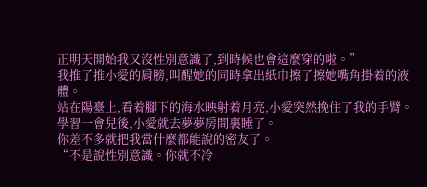正明天開始我又沒性別意識了,到時候也會這麼穿的啦。”
我推了推小愛的肩膀,叫醒她的同時拿出紙巾擦了擦她嘴角掛着的液體。
站在陽臺上,看着腳下的海水映射着月亮,小愛突然挽住了我的手臂。
學習一會兒後,小愛就去夢夢房間裏睡了。
你差不多就把我當什麼都能說的密友了。
“不是說性別意識。你就不冷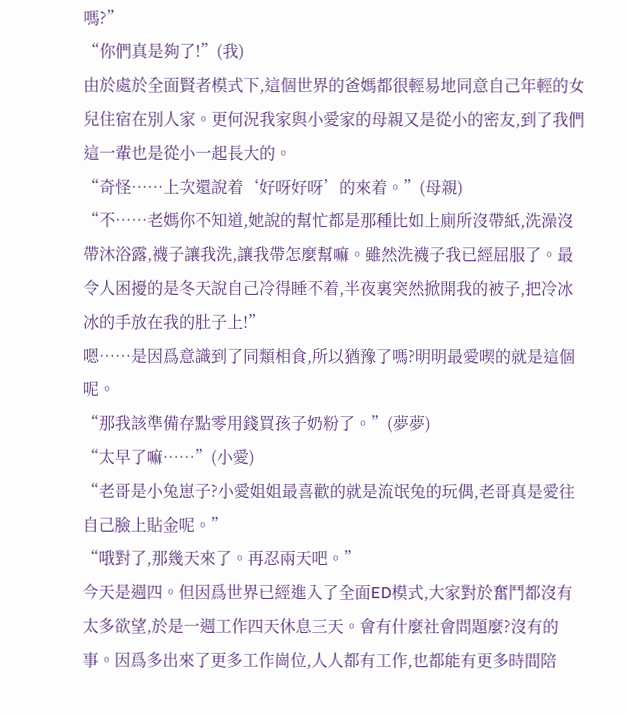嗎?”
“你們真是夠了!”(我)
由於處於全面賢者模式下,這個世界的爸媽都很輕易地同意自己年輕的女兒住宿在別人家。更何況我家與小愛家的母親又是從小的密友,到了我們這一輩也是從小一起長大的。
“奇怪……上次還說着‘好呀好呀’的來着。”(母親)
“不……老媽你不知道,她說的幫忙都是那種比如上廁所沒帶紙,洗澡沒帶沐浴露,襪子讓我洗,讓我帶怎麼幫嘛。雖然洗襪子我已經屈服了。最令人困擾的是冬天說自己冷得睡不着,半夜裏突然掀開我的被子,把冷冰冰的手放在我的肚子上!”
嗯……是因爲意識到了同類相食,所以猶豫了嗎?明明最愛喫的就是這個呢。
“那我該準備存點零用錢買孩子奶粉了。”(夢夢)
“太早了嘛……”(小愛)
“老哥是小兔崽子?小愛姐姐最喜歡的就是流氓兔的玩偶,老哥真是愛往自己臉上貼金呢。”
“哦對了,那幾天來了。再忍兩天吧。”
今天是週四。但因爲世界已經進入了全面ED模式,大家對於奮鬥都沒有太多欲望,於是一週工作四天休息三天。會有什麼社會問題麼?沒有的事。因爲多出來了更多工作崗位,人人都有工作,也都能有更多時間陪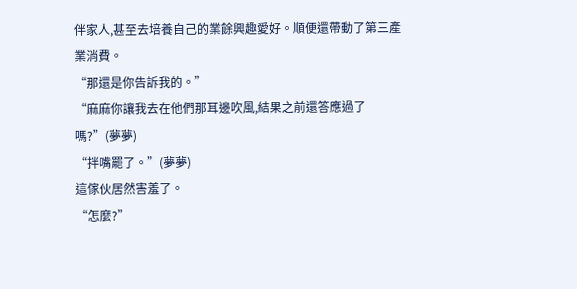伴家人,甚至去培養自己的業餘興趣愛好。順便還帶動了第三產業消費。
“那還是你告訴我的。”
“麻麻你讓我去在他們那耳邊吹風,結果之前還答應過了嗎?”(夢夢)
“拌嘴罷了。”(夢夢)
這傢伙居然害羞了。
“怎麼?”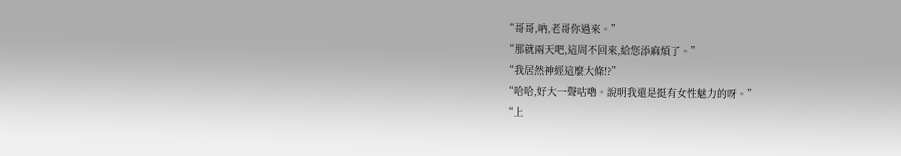“哥哥,吶,老哥你過來。”
“那就兩天吧,這周不回來,給您添麻煩了。”
“我居然神經這麼大條!?”
“哈哈,好大一聲咕嚕。說明我還是挺有女性魅力的呀。”
“上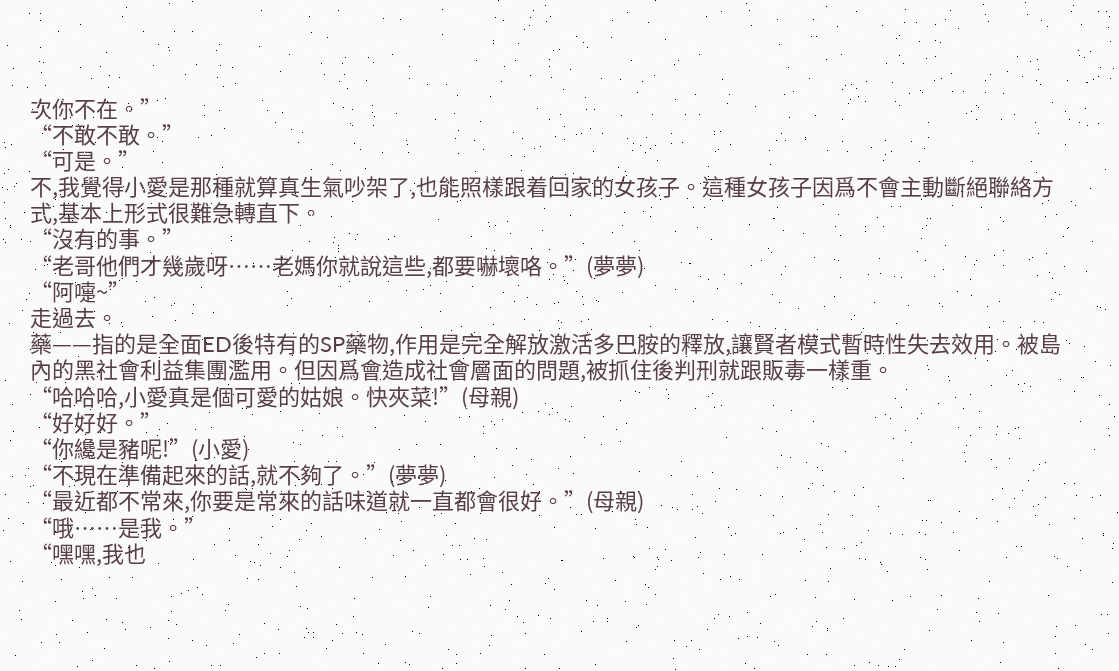次你不在。”
“不敢不敢。”
“可是。”
不,我覺得小愛是那種就算真生氣吵架了,也能照樣跟着回家的女孩子。這種女孩子因爲不會主動斷絕聯絡方式,基本上形式很難急轉直下。
“沒有的事。”
“老哥他們才幾歲呀……老媽你就說這些,都要嚇壞咯。”(夢夢)
“阿嚏~”
走過去。
藥——指的是全面ED後特有的SP藥物,作用是完全解放激活多巴胺的釋放,讓賢者模式暫時性失去效用。被島內的黑社會利益集團濫用。但因爲會造成社會層面的問題,被抓住後判刑就跟販毒一樣重。
“哈哈哈,小愛真是個可愛的姑娘。快夾菜!”(母親)
“好好好。”
“你纔是豬呢!”(小愛)
“不現在準備起來的話,就不夠了。”(夢夢)
“最近都不常來,你要是常來的話味道就一直都會很好。”(母親)
“哦……是我。”
“嘿嘿,我也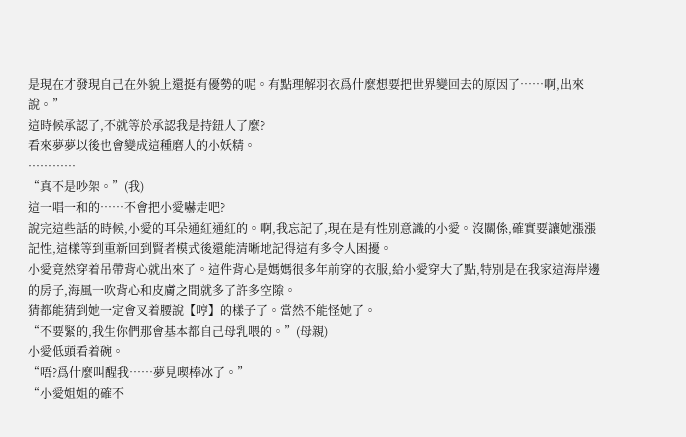是現在才發現自己在外貌上還挺有優勢的呢。有點理解羽衣爲什麼想要把世界變回去的原因了……啊,出來說。”
這時候承認了,不就等於承認我是持鈕人了麼?
看來夢夢以後也會變成這種磨人的小妖精。
…………
“真不是吵架。”(我)
這一唱一和的……不會把小愛嚇走吧?
說完這些話的時候,小愛的耳朵通紅通紅的。啊,我忘記了,現在是有性別意識的小愛。沒關係,確實要讓她漲漲記性,這樣等到重新回到賢者模式後還能清晰地記得這有多令人困擾。
小愛竟然穿着吊帶背心就出來了。這件背心是媽媽很多年前穿的衣服,給小愛穿大了點,特別是在我家這海岸邊的房子,海風一吹背心和皮膚之間就多了許多空隙。
猜都能猜到她一定會叉着腰說【哼】的樣子了。當然不能怪她了。
“不要緊的,我生你們那會基本都自己母乳喂的。”(母親)
小愛低頭看着碗。
“唔?爲什麼叫醒我……夢見喫棒冰了。”
“小愛姐姐的確不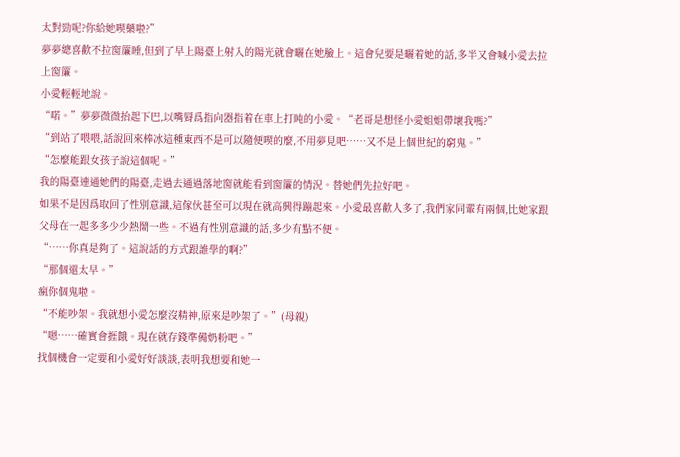太對勁呢?你給她喫藥啦?”
夢夢總喜歡不拉窗簾睡,但到了早上陽臺上射入的陽光就會曬在她臉上。這會兒要是曬着她的話,多半又會喊小愛去拉上窗簾。
小愛輕輕地說。
“喏。”夢夢微微抬起下巴,以嘴脣爲指向器指着在車上打盹的小愛。“老哥是想怪小愛姐姐帶壞我嗎?”
“到站了喂喂,話說回來棒冰這種東西不是可以隨便喫的麼,不用夢見吧……又不是上個世紀的窮鬼。”
“怎麼能跟女孩子說這個呢。”
我的陽臺連通她們的陽臺,走過去通過落地窗就能看到窗簾的情況。替她們先拉好吧。
如果不是因爲取回了性別意識,這傢伙甚至可以現在就高興得蹦起來。小愛最喜歡人多了,我們家同輩有兩個,比她家跟父母在一起多多少少熱鬧一些。不過有性別意識的話,多少有點不便。
“……你真是夠了。這說話的方式跟誰學的啊?”
“那個還太早。”
瘋你個鬼啦。
“不能吵架。我就想小愛怎麼沒精神,原來是吵架了。”(母親)
“嗯……確實會捱餓。現在就存錢準備奶粉吧。”
找個機會一定要和小愛好好談談,表明我想要和她一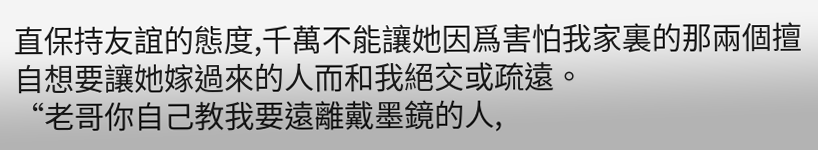直保持友誼的態度,千萬不能讓她因爲害怕我家裏的那兩個擅自想要讓她嫁過來的人而和我絕交或疏遠。
“老哥你自己教我要遠離戴墨鏡的人,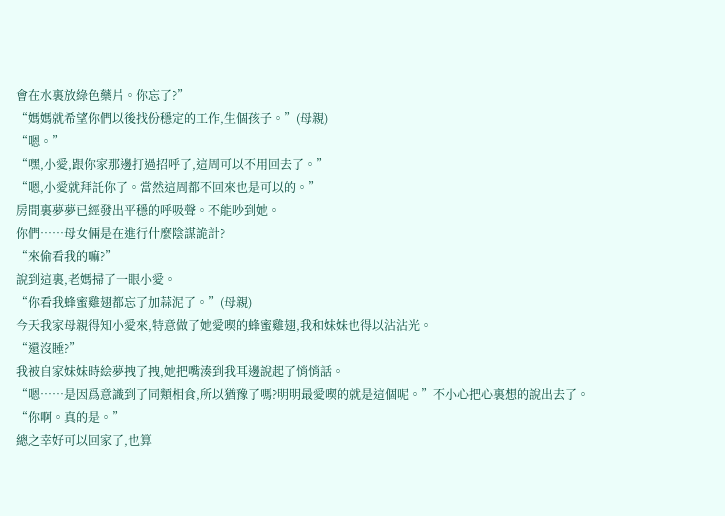會在水裏放綠色藥片。你忘了?”
“媽媽就希望你們以後找份穩定的工作,生個孩子。”(母親)
“嗯。”
“嘿,小愛,跟你家那邊打過招呼了,這周可以不用回去了。”
“嗯,小愛就拜託你了。當然這周都不回來也是可以的。”
房間裏夢夢已經發出平穩的呼吸聲。不能吵到她。
你們……母女倆是在進行什麼陰謀詭計?
“來偷看我的嘛?”
說到這裏,老媽掃了一眼小愛。
“你看我蜂蜜雞翅都忘了加蒜泥了。”(母親)
今天我家母親得知小愛來,特意做了她愛喫的蜂蜜雞翅,我和妹妹也得以沾沾光。
“還沒睡?”
我被自家妹妹時絵夢拽了拽,她把嘴湊到我耳邊說起了悄悄話。
“嗯……是因爲意識到了同類相食,所以猶豫了嗎?明明最愛喫的就是這個呢。”不小心把心裏想的說出去了。
“你啊。真的是。”
總之幸好可以回家了,也算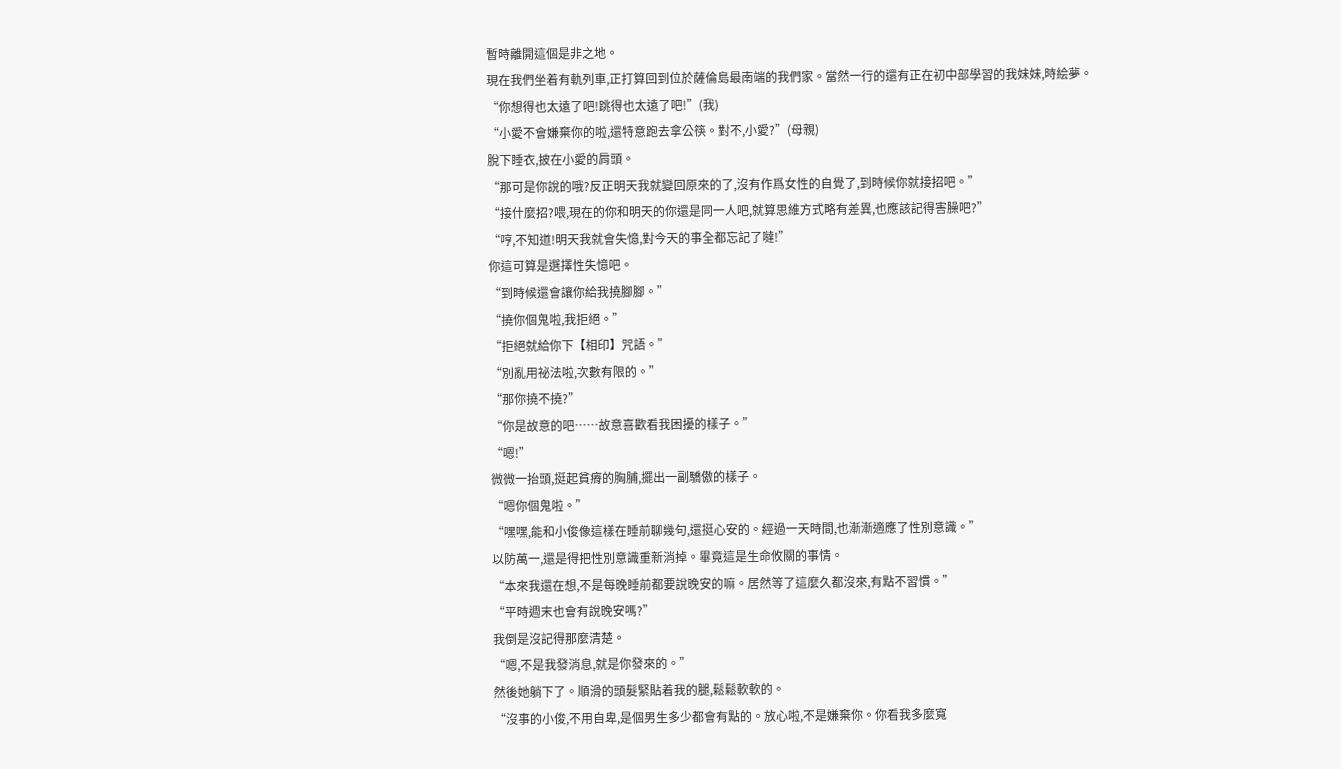暫時離開這個是非之地。
現在我們坐着有軌列車,正打算回到位於薩倫島最南端的我們家。當然一行的還有正在初中部學習的我妹妹,時絵夢。
“你想得也太遠了吧!跳得也太遠了吧!”(我)
“小愛不會嫌棄你的啦,還特意跑去拿公筷。對不,小愛?”(母親)
脫下睡衣,披在小愛的肩頭。
“那可是你說的哦?反正明天我就變回原來的了,沒有作爲女性的自覺了,到時候你就接招吧。”
“接什麼招?喂,現在的你和明天的你還是同一人吧,就算思維方式略有差異,也應該記得害臊吧?”
“哼,不知道!明天我就會失憶,對今天的事全都忘記了噠!”
你這可算是選擇性失憶吧。
“到時候還會讓你給我撓腳腳。”
“撓你個鬼啦,我拒絕。”
“拒絕就給你下【相印】咒語。”
“別亂用祕法啦,次數有限的。”
“那你撓不撓?”
“你是故意的吧……故意喜歡看我困擾的樣子。”
“嗯!”
微微一抬頭,挺起貧瘠的胸脯,擺出一副驕傲的樣子。
“嗯你個鬼啦。”
“嘿嘿,能和小俊像這樣在睡前聊幾句,還挺心安的。經過一天時間,也漸漸適應了性別意識。”
以防萬一,還是得把性別意識重新消掉。畢竟這是生命攸關的事情。
“本來我還在想,不是每晚睡前都要說晚安的嘛。居然等了這麼久都沒來,有點不習慣。”
“平時週末也會有說晚安嗎?”
我倒是沒記得那麼清楚。
“嗯,不是我發消息,就是你發來的。”
然後她躺下了。順滑的頭髮緊貼着我的腿,鬆鬆軟軟的。
“沒事的小俊,不用自卑,是個男生多少都會有點的。放心啦,不是嫌棄你。你看我多麼寬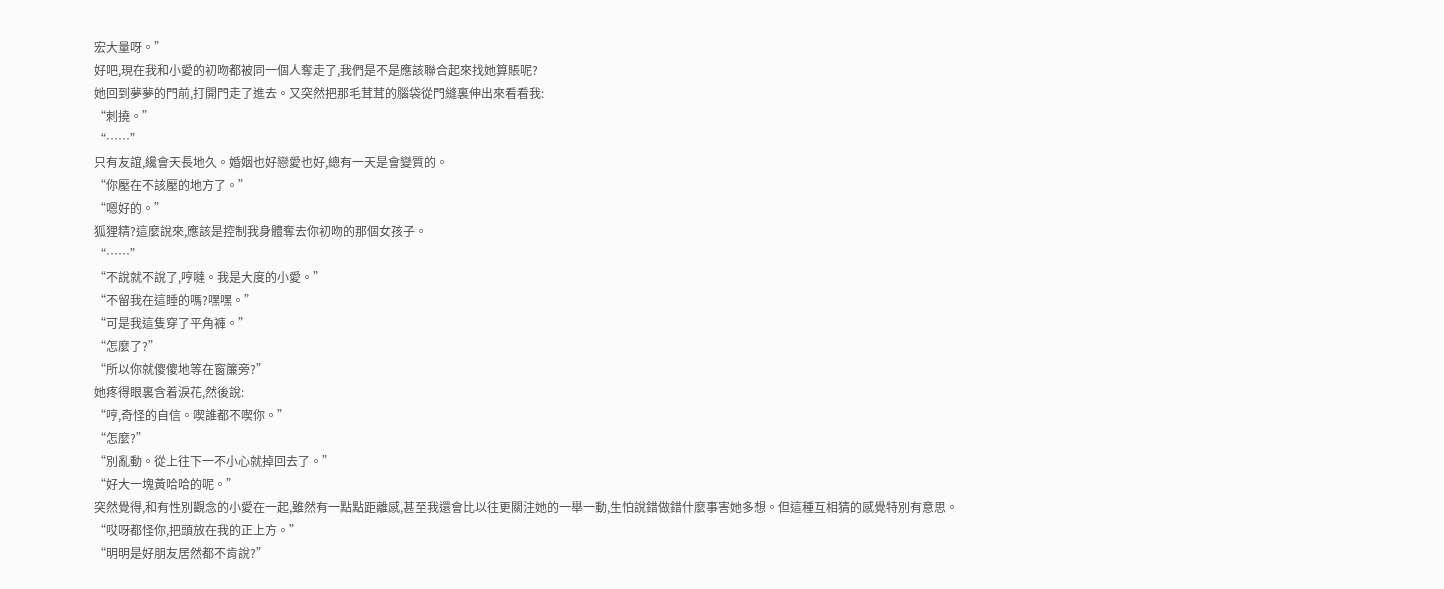宏大量呀。”
好吧,現在我和小愛的初吻都被同一個人奪走了,我們是不是應該聯合起來找她算賬呢?
她回到夢夢的門前,打開門走了進去。又突然把那毛茸茸的腦袋從門縫裏伸出來看看我:
“刺撓。”
“……”
只有友誼,纔會天長地久。婚姻也好戀愛也好,總有一天是會變質的。
“你壓在不該壓的地方了。”
“嗯好的。”
狐狸精?這麼說來,應該是控制我身體奪去你初吻的那個女孩子。
“……”
“不說就不說了,哼噠。我是大度的小愛。”
“不留我在這睡的嗎?嘿嘿。”
“可是我這隻穿了平角褲。”
“怎麼了?”
“所以你就傻傻地等在窗簾旁?”
她疼得眼裏含着淚花,然後說:
“哼,奇怪的自信。喫誰都不喫你。”
“怎麼?”
“別亂動。從上往下一不小心就掉回去了。”
“好大一塊黃哈哈的呢。”
突然覺得,和有性別觀念的小愛在一起,雖然有一點點距離感,甚至我還會比以往更關注她的一舉一動,生怕說錯做錯什麼事害她多想。但這種互相猜的感覺特別有意思。
“哎呀都怪你,把頭放在我的正上方。”
“明明是好朋友居然都不肯說?”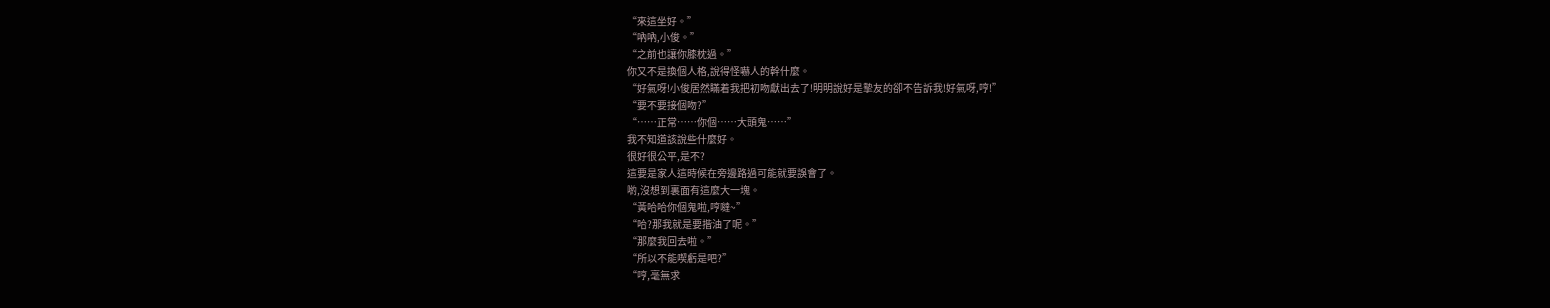“來這坐好。”
“吶吶,小俊。”
“之前也讓你膝枕過。”
你又不是換個人格,說得怪嚇人的幹什麼。
“好氣呀!小俊居然瞞着我把初吻獻出去了!明明說好是摯友的卻不告訴我!好氣呀,哼!”
“要不要接個吻?”
“……正常……你個……大頭鬼……”
我不知道該說些什麼好。
很好很公平,是不?
這要是家人這時候在旁邊路過可能就要誤會了。
喲,沒想到裏面有這麼大一塊。
“黃哈哈你個鬼啦,哼噠~”
“哈?那我就是要揩油了呢。”
“那麼我回去啦。”
“所以不能喫虧是吧?”
“哼,毫無求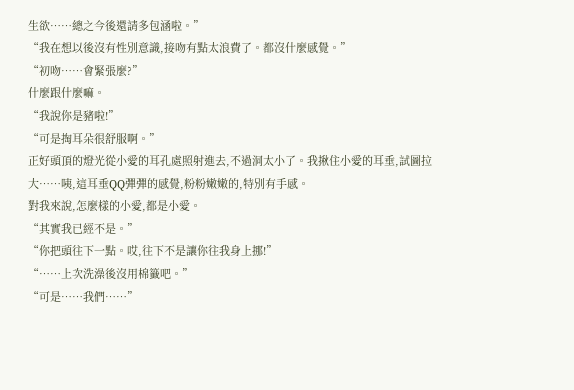生欲……總之今後還請多包涵啦。”
“我在想以後沒有性別意識,接吻有點太浪費了。都沒什麼感覺。”
“初吻……會緊張麼?”
什麼跟什麼嘛。
“我說你是豬啦!”
“可是掏耳朵很舒服啊。”
正好頭頂的燈光從小愛的耳孔處照射進去,不過洞太小了。我揪住小愛的耳垂,試圖拉大……咦,這耳垂QQ彈彈的感覺,粉粉嫩嫩的,特別有手感。
對我來說,怎麼樣的小愛,都是小愛。
“其實我已經不是。”
“你把頭往下一點。哎,往下不是讓你往我身上挪!”
“……上次洗澡後沒用棉籤吧。”
“可是……我們……”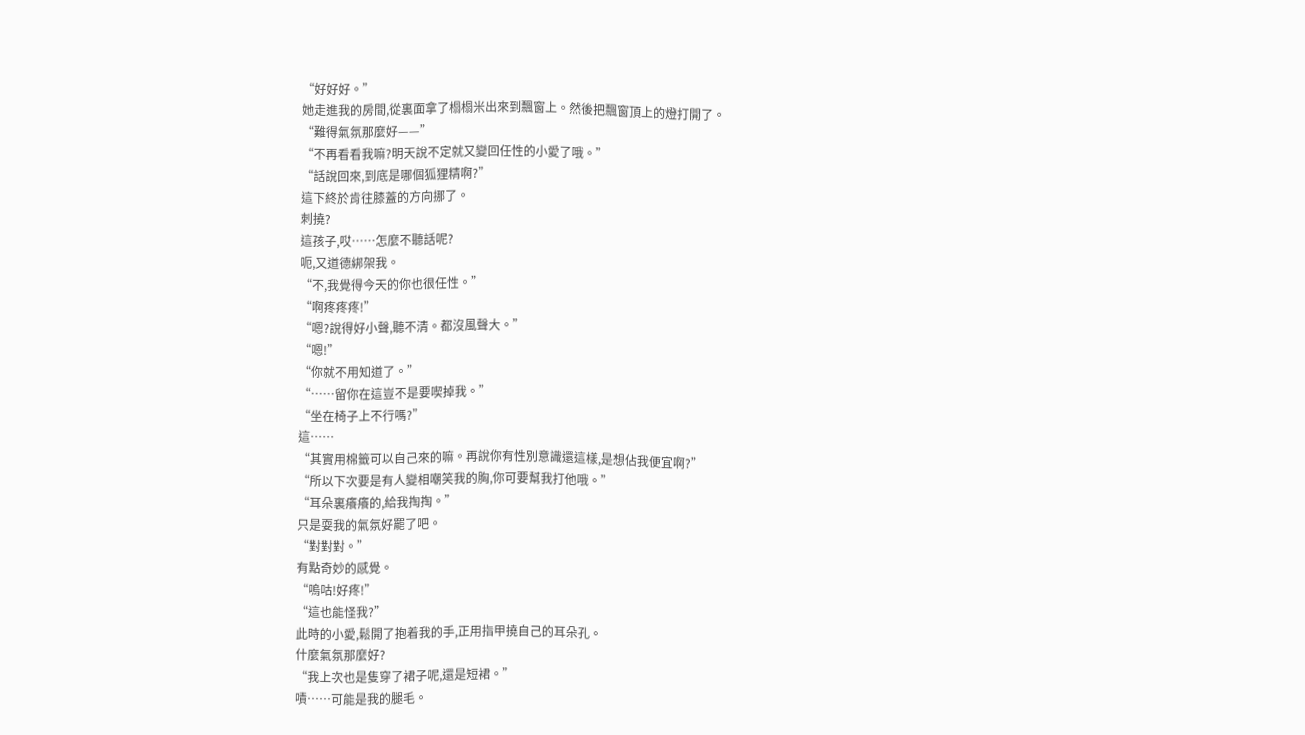“好好好。”
她走進我的房間,從裏面拿了榻榻米出來到飄窗上。然後把飄窗頂上的燈打開了。
“難得氣氛那麼好——”
“不再看看我嘛?明天說不定就又變回任性的小愛了哦。”
“話說回來,到底是哪個狐狸精啊?”
這下終於肯往膝蓋的方向挪了。
刺撓?
這孩子,哎……怎麼不聽話呢?
呃,又道德綁架我。
“不,我覺得今天的你也很任性。”
“啊疼疼疼!”
“嗯?說得好小聲,聽不清。都沒風聲大。”
“嗯!”
“你就不用知道了。”
“……留你在這豈不是要喫掉我。”
“坐在椅子上不行嗎?”
這……
“其實用棉籤可以自己來的嘛。再說你有性別意識還這樣,是想佔我便宜啊?”
“所以下次要是有人變相嘲笑我的胸,你可要幫我打他哦。”
“耳朵裏癢癢的,給我掏掏。”
只是耍我的氣氛好罷了吧。
“對對對。”
有點奇妙的感覺。
“嗚咕!好疼!”
“這也能怪我?”
此時的小愛,鬆開了抱着我的手,正用指甲撓自己的耳朵孔。
什麼氣氛那麼好?
“我上次也是隻穿了裙子呢,還是短裙。”
嘖……可能是我的腿毛。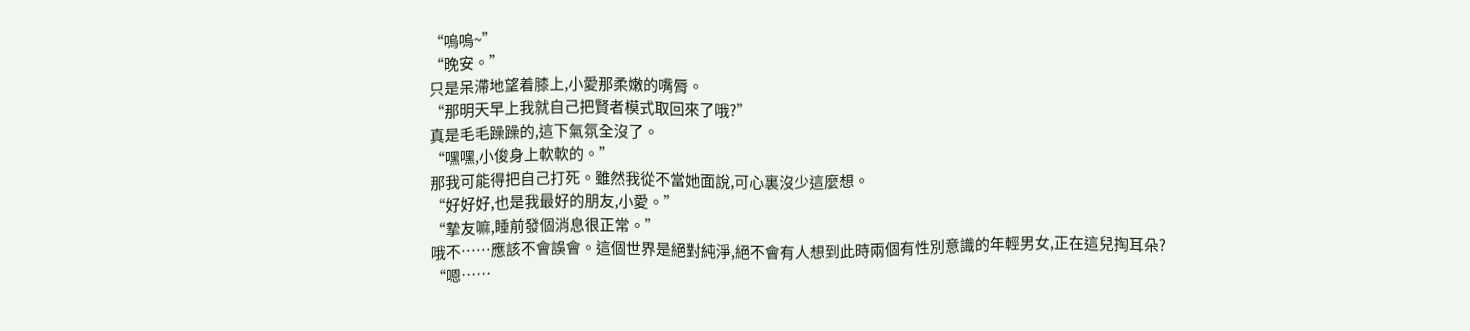“嗚嗚~”
“晚安。”
只是呆滯地望着膝上,小愛那柔嫩的嘴脣。
“那明天早上我就自己把賢者模式取回來了哦?”
真是毛毛躁躁的,這下氣氛全沒了。
“嘿嘿,小俊身上軟軟的。”
那我可能得把自己打死。雖然我從不當她面說,可心裏沒少這麼想。
“好好好,也是我最好的朋友,小愛。”
“摯友嘛,睡前發個消息很正常。”
哦不……應該不會誤會。這個世界是絕對純淨,絕不會有人想到此時兩個有性別意識的年輕男女,正在這兒掏耳朵?
“嗯……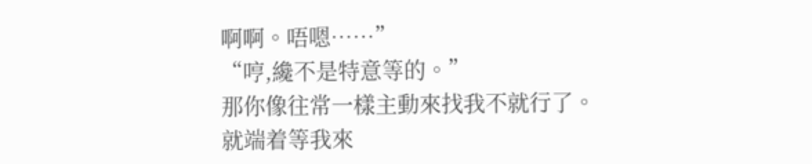啊啊。唔嗯……”
“哼,纔不是特意等的。”
那你像往常一樣主動來找我不就行了。就端着等我來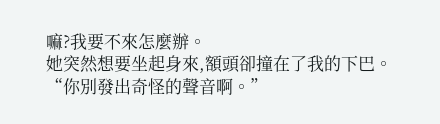嘛?我要不來怎麼辦。
她突然想要坐起身來,額頭卻撞在了我的下巴。
“你別發出奇怪的聲音啊。”